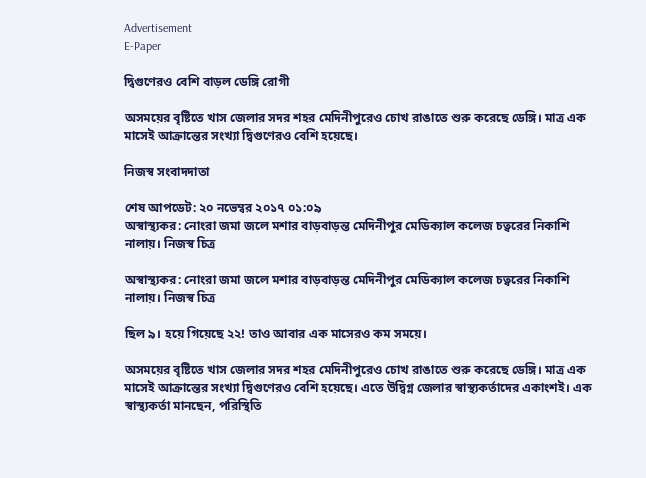Advertisement
E-Paper

দ্বিগুণেরও বেশি বাড়ল ডেঙ্গি রোগী

অসময়ের বৃষ্টিতে খাস জেলার সদর শহর মেদিনীপুরেও চোখ রাঙাতে শুরু করেছে ডেঙ্গি। মাত্র এক মাসেই আক্রান্তের সংখ্যা দ্বিগুণেরও বেশি হয়েছে।

নিজস্ব সংবাদদাতা

শেষ আপডেট: ২০ নভেম্বর ২০১৭ ০১:০৯
অস্বাস্থ্যকর: নোংরা জমা জলে মশার বাড়বাড়ন্ত মেদিনীপুর মেডিক্যাল কলেজ চত্বরের নিকাশি নালায়। নিজস্ব চিত্র

অস্বাস্থ্যকর: নোংরা জমা জলে মশার বাড়বাড়ন্ত মেদিনীপুর মেডিক্যাল কলেজ চত্বরের নিকাশি নালায়। নিজস্ব চিত্র

ছিল ৯। হয়ে গিয়েছে ২২! তাও আবার এক মাসেরও কম সময়ে।

অসময়ের বৃষ্টিতে খাস জেলার সদর শহর মেদিনীপুরেও চোখ রাঙাতে শুরু করেছে ডেঙ্গি। মাত্র এক মাসেই আক্রান্তের সংখ্যা দ্বিগুণেরও বেশি হয়েছে। এতে উদ্বিগ্ন জেলার স্বাস্থ্যকর্তাদের একাংশই। এক স্বাস্থ্যকর্তা মানছেন, পরিস্থিতি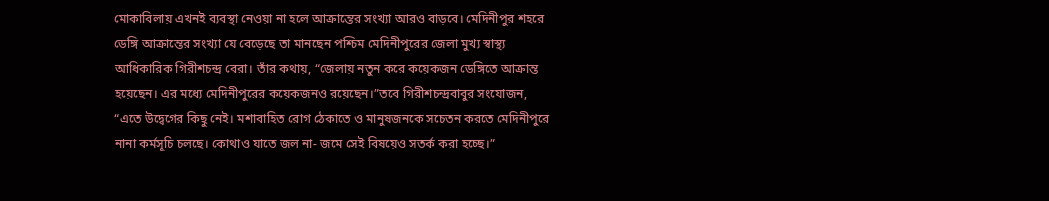মোকাবিলায় এখনই ব্যবস্থা নেওয়া না হলে আক্রান্তের সংখ্যা আরও বাড়বে। মেদিনীপুর শহরে ডেঙ্গি আক্রান্তের সংখ্যা যে বেড়েছে তা মানছেন পশ্চিম মেদিনীপুরের জেলা মুখ্য স্বাস্থ্য আধিকারিক গিরীশচন্দ্র বেরা। তাঁর কথায়, “জেলায় নতুন করে কয়েকজন ডেঙ্গিতে আক্রান্ত হয়েছেন। এর মধ্যে মেদিনীপুরের কয়েকজনও রয়েছেন।”তবে গিরীশচন্দ্রবাবুর সংযোজন, “এতে উদ্বেগের কিছু নেই। মশাবাহিত রোগ ঠেকাতে ও মানুষজনকে সচেতন করতে মেদিনীপুরে নানা কর্মসূচি চলছে। কোথাও যাতে জল না- জমে সেই বিষয়েও সতর্ক করা হচ্ছে।”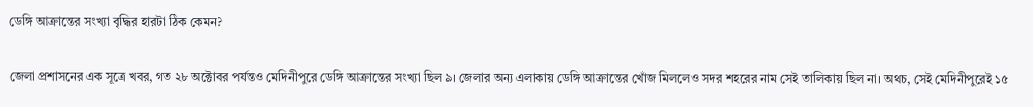ডেঙ্গি আক্রান্তের সংখ্যা বৃদ্ধির হারটা ঠিক কেমন?

জেলা প্রশাসনের এক সূত্রে খবর, গত ২৮ অক্টোবর পর্যন্তও মেদিনীপুরে ডেঙ্গি আক্রান্তের সংখ্যা ছিল ৯। জেলার অন্য এলাকায় ডেঙ্গি আক্রান্তের খোঁজ মিললেও সদর শহরের নাম সেই তালিকায় ছিল না। অথচ, সেই মেদিনীপুরেই ১৫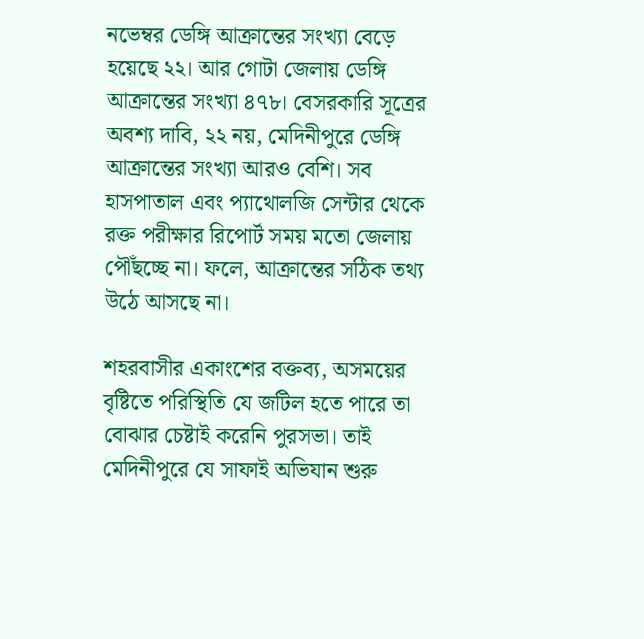নভেম্বর ডেঙ্গি আক্রান্তের সংখ্যা বেড়ে হয়েছে ২২। আর গোটা জেলায় ডেঙ্গি আক্রান্তের সংখ্যা ৪৭৮। বেসরকারি সূত্রের অবশ্য দাবি, ২২ নয়, মেদিনীপুরে ডেঙ্গি আক্রান্তের সংখ্যা আরও বেশি। সব হাসপাতাল এবং প্যাথোলজি সেন্টার থেকে রক্ত পরীক্ষার রিপোর্ট সময় মতো জেলায় পৌঁছচ্ছে না। ফলে, আক্রান্তের সঠিক তথ্য উঠে আসছে না।

শহরবাসীর একাংশের বক্তব্য, অসময়ের বৃষ্টিতে পরিস্থিতি যে জটিল হতে পারে তা বোঝার চেষ্টাই করেনি পুরসভা। তাই মেদিনীপুরে যে সাফাই অভিযান শুরু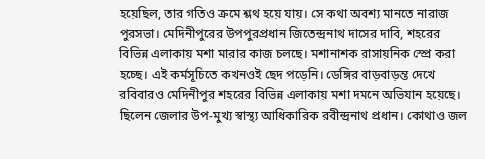হয়েছিল, তার গতিও ক্রমে শ্লথ হয়ে যায়। সে কথা অবশ্য মানতে নারাজ পুরসভা। মেদিনীপুরের উপপুরপ্রধান জিতেন্দ্রনাথ দাসের দাবি, শহরের বিভিন্ন এলাকায় মশা মারার কাজ চলছে। মশানাশক রাসায়নিক স্প্রে করা হচ্ছে। এই কর্মসূচিতে কখনওই ছেদ পড়েনি। ডেঙ্গির বাড়বাড়ন্ত দেখে রবিবারও মেদিনীপুর শহরের বিভিন্ন এলাকায় মশা দমনে অভিযান হয়েছে। ছিলেন জেলার উপ-মুখ্য স্বাস্থ্য আধিকারিক রবীন্দ্রনাথ প্রধান। কোথাও জল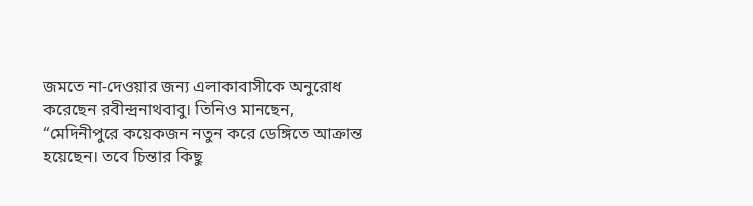জমতে না-দেওয়ার জন্য এলাকাবাসীকে অনুরোধ করেছেন রবীন্দ্রনাথবাবু। তিনিও মানছেন, “মেদিনীপুরে কয়েকজন নতুন করে ডেঙ্গিতে আক্রান্ত হয়েছেন। তবে চিন্তার কিছু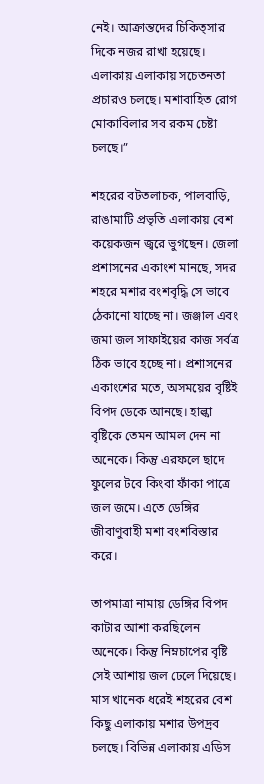নেই। আক্রান্তদের চিকিত্সার দিকে নজর রাখা হয়েছে। এলাকায় এলাকায় সচেতনতা প্রচারও চলছে। মশাবাহিত রোগ মোকাবিলার সব রকম চেষ্টা চলছে।”

শহরের বটতলাচক, পালবাড়ি, রাঙামাটি প্রভৃতি এলাকায় বেশ কয়েকজন জ্বরে ভুগছেন। জেলা প্রশাসনের একাংশ মানছে, সদর শহরে মশার বংশবৃদ্ধি সে ভাবে ঠেকানো যাচ্ছে না। জঞ্জাল এবং জমা জল সাফাইয়ের কাজ সর্বত্র ঠিক ভাবে হচ্ছে না। প্রশাসনের একাংশের মতে, অসময়ের বৃষ্টিই বিপদ ডেকে আনছে। হাল্কা বৃষ্টিকে তেমন আমল দেন না অনেকে। কিন্তু এরফলে ছাদে ফুলের টবে কিংবা ফাঁকা পাত্রে জল জমে। এতে ডেঙ্গির জীবাণুবাহী মশা বংশবিস্তার করে।

তাপমাত্রা নামায় ডেঙ্গির বিপদ কাটার আশা করছিলেন অনেকে। কিন্তু নিম্নচাপের বৃষ্টি সেই আশায় জল ঢেলে দিয়েছে। মাস খানেক ধরেই শহরের বেশ কিছু এলাকায় মশার উপদ্রব চলছে। বিভিন্ন এলাকায় এডিস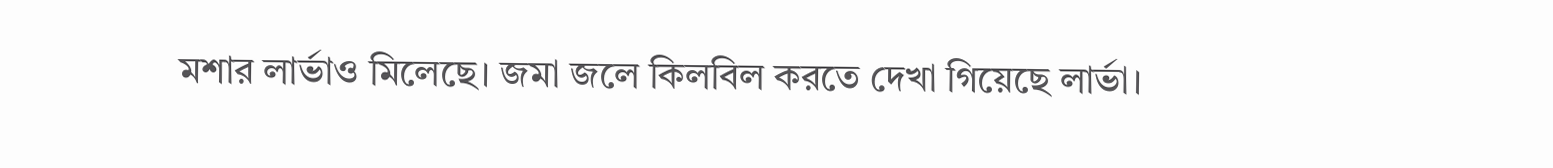মশার লার্ভাও মিলেছে। জমা জলে কিলবিল করতে দেখা গিয়েছে লার্ভা।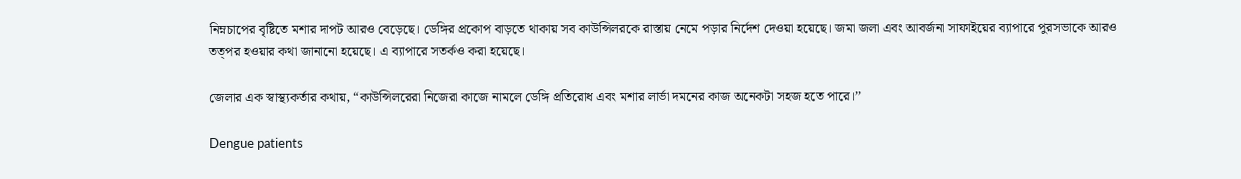নিম্নচাপের বৃষ্টিতে মশার দাপট আরও বেড়েছে। ডেঙ্গির প্রকোপ বাড়তে থাকায় সব কাউন্সিলরকে রাস্তায় নেমে পড়ার নির্দেশ দেওয়া হয়েছে। জমা জলা এবং আবর্জনা সাফাইয়ের ব্যাপারে পুরসভাকে আরও তত্পর হওয়ার কথা জানানো হয়েছে। এ ব্যাপারে সতর্কও করা হয়েছে।

জেলার এক স্বাস্থ্যকর্তার কথায়, “কাউন্সিলরেরা নিজেরা কাজে নামলে ডেঙ্গি প্রতিরোধ এবং মশার লার্ভা দমনের কাজ অনেকটা সহজ হতে পারে।’’

Dengue patients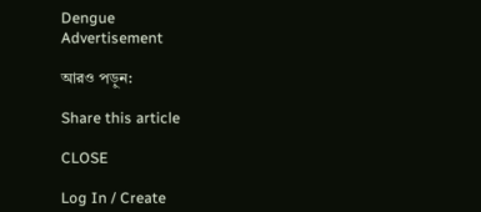Dengue
Advertisement

আরও পড়ুন:

Share this article

CLOSE

Log In / Create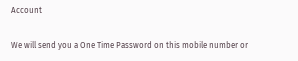Account

We will send you a One Time Password on this mobile number or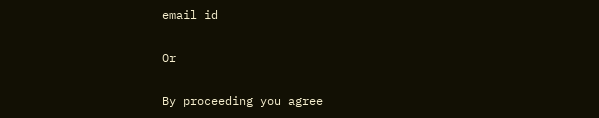email id

Or

By proceeding you agree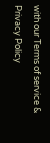with our Terms of service & Privacy Policy